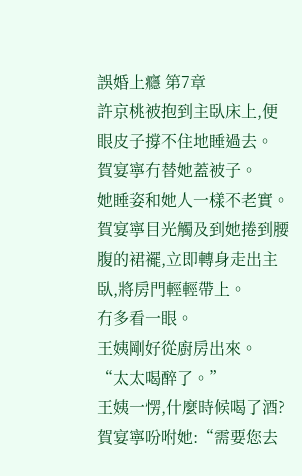誤婚上癮 第7章
許京桃被抱到主臥床上,便眼皮子撐不住地睡過去。
賀宴寧冇替她蓋被子。
她睡姿和她人一樣不老實。
賀宴寧目光觸及到她捲到腰腹的裙襬,立即轉身走出主臥,將房門輕輕帶上。
冇多看一眼。
王姨剛好從廚房出來。
“太太喝醉了。”
王姨一愣,什麼時候喝了酒?
賀宴寧吩咐她:“需要您去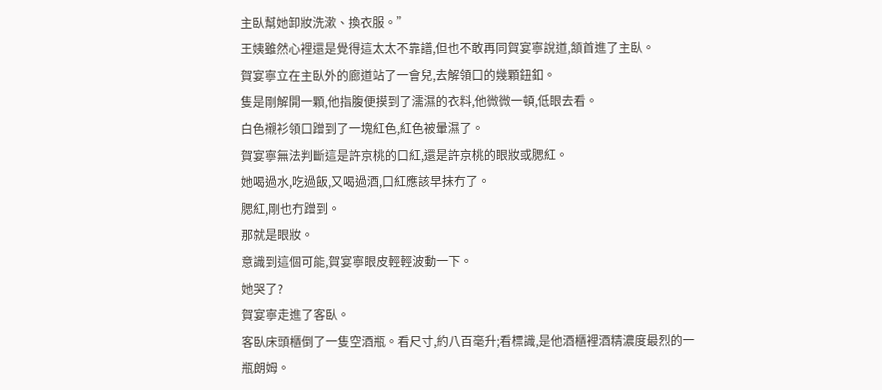主臥幫她卸妝洗漱、換衣服。”
王姨雖然心裡還是覺得這太太不靠譜,但也不敢再同賀宴寧說道,頷首進了主臥。
賀宴寧立在主臥外的廊道站了一會兒,去解領口的幾顆鈕釦。
隻是剛解開一顆,他指腹便摸到了濡濕的衣料,他微微一頓,低眼去看。
白色襯衫領口蹭到了一塊紅色,紅色被暈濕了。
賀宴寧無法判斷這是許京桃的口紅,還是許京桃的眼妝或腮紅。
她喝過水,吃過飯,又喝過酒,口紅應該早抹冇了。
腮紅,剛也冇蹭到。
那就是眼妝。
意識到這個可能,賀宴寧眼皮輕輕波動一下。
她哭了?
賀宴寧走進了客臥。
客臥床頭櫃倒了一隻空酒瓶。看尺寸,約八百毫升;看標識,是他酒櫃裡酒精濃度最烈的一瓶朗姆。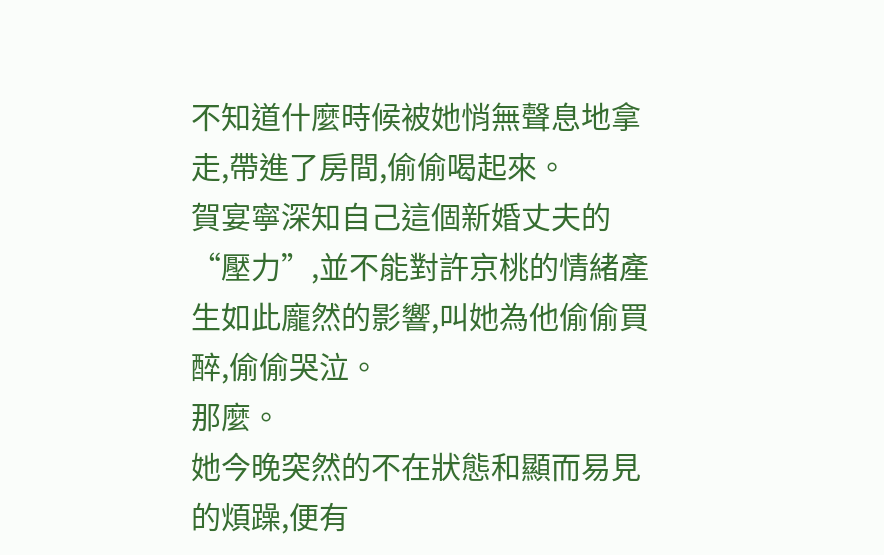不知道什麼時候被她悄無聲息地拿走,帶進了房間,偷偷喝起來。
賀宴寧深知自己這個新婚丈夫的“壓力”,並不能對許京桃的情緒產生如此龐然的影響,叫她為他偷偷買醉,偷偷哭泣。
那麼。
她今晚突然的不在狀態和顯而易見的煩躁,便有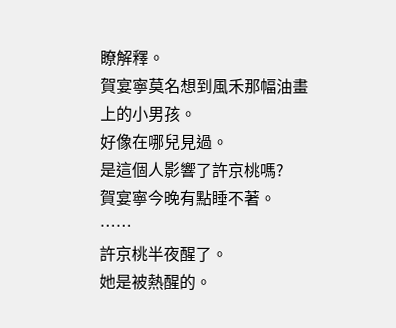瞭解釋。
賀宴寧莫名想到風禾那幅油畫上的小男孩。
好像在哪兒見過。
是這個人影響了許京桃嗎?
賀宴寧今晚有點睡不著。
……
許京桃半夜醒了。
她是被熱醒的。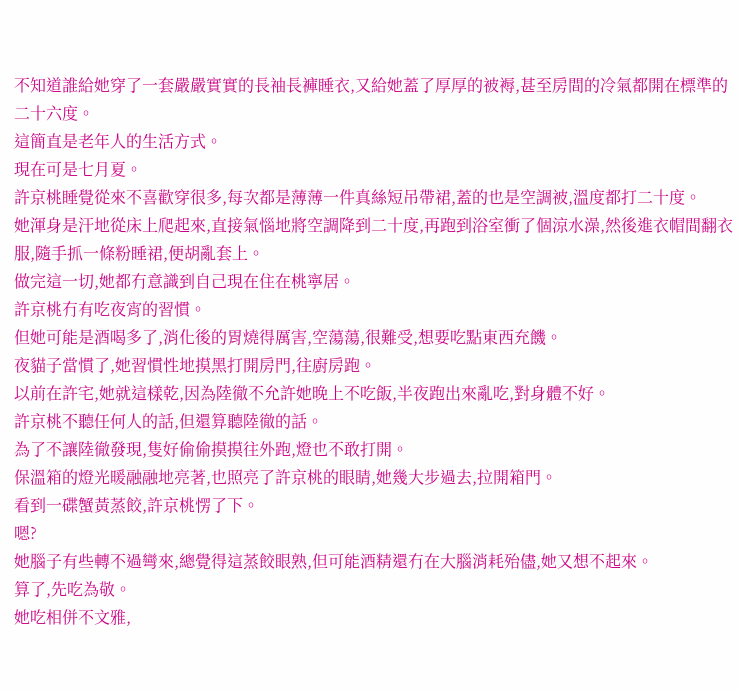不知道誰給她穿了一套嚴嚴實實的長袖長褲睡衣,又給她蓋了厚厚的被褥,甚至房間的冷氣都開在標準的二十六度。
這簡直是老年人的生活方式。
現在可是七月夏。
許京桃睡覺從來不喜歡穿很多,每次都是薄薄一件真絲短吊帶裙,蓋的也是空調被,溫度都打二十度。
她渾身是汗地從床上爬起來,直接氣惱地將空調降到二十度,再跑到浴室衝了個涼水澡,然後進衣帽間翻衣服,隨手抓一條粉睡裙,便胡亂套上。
做完這一切,她都冇意識到自己現在住在桃寧居。
許京桃冇有吃夜宵的習慣。
但她可能是酒喝多了,消化後的胃燒得厲害,空蕩蕩,很難受,想要吃點東西充饑。
夜貓子當慣了,她習慣性地摸黑打開房門,往廚房跑。
以前在許宅,她就這樣乾,因為陸徹不允許她晚上不吃飯,半夜跑出來亂吃,對身體不好。
許京桃不聽任何人的話,但還算聽陸徹的話。
為了不讓陸徹發現,隻好偷偷摸摸往外跑,燈也不敢打開。
保溫箱的燈光暖融融地亮著,也照亮了許京桃的眼睛,她幾大步過去,拉開箱門。
看到一碟蟹黃蒸餃,許京桃愣了下。
嗯?
她腦子有些轉不過彎來,總覺得這蒸餃眼熟,但可能酒精還冇在大腦消耗殆儘,她又想不起來。
算了,先吃為敬。
她吃相併不文雅,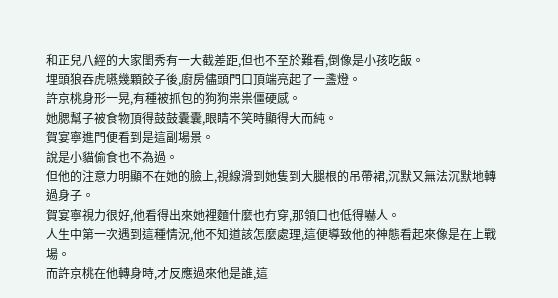和正兒八經的大家閨秀有一大截差距,但也不至於難看,倒像是小孩吃飯。
埋頭狼吞虎嚥幾顆餃子後,廚房儘頭門口頂端亮起了一盞燈。
許京桃身形一晃,有種被抓包的狗狗祟祟僵硬感。
她腮幫子被食物頂得鼓鼓囊囊,眼睛不笑時顯得大而純。
賀宴寧進門便看到是這副場景。
說是小貓偷食也不為過。
但他的注意力明顯不在她的臉上,視線滑到她隻到大腿根的吊帶裙,沉默又無法沉默地轉過身子。
賀宴寧視力很好,他看得出來她裡麵什麼也冇穿,那領口也低得嚇人。
人生中第一次遇到這種情況,他不知道該怎麼處理,這便導致他的神態看起來像是在上戰場。
而許京桃在他轉身時,才反應過來他是誰,這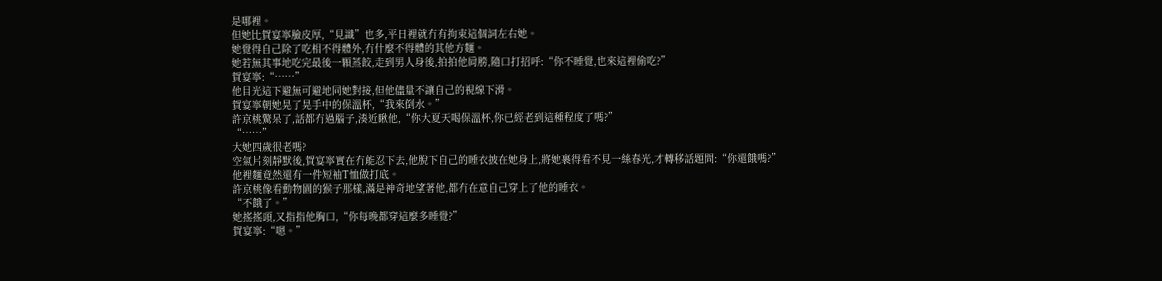是哪裡。
但她比賀宴寧臉皮厚,“見識”也多,平日裡就冇有拘束這個詞左右她。
她覺得自己除了吃相不得體外,冇什麼不得體的其他方麵。
她若無其事地吃完最後一顆蒸餃,走到男人身後,拍拍他肩膀,隨口打招呼:“你不睡覺,也來這裡偷吃?”
賀宴寧:“……”
他目光這下避無可避地同她對接,但他儘量不讓自己的視線下滑。
賀宴寧朝她晃了晃手中的保溫杯,“我來倒水。”
許京桃驚呆了,話都冇過腦子,湊近瞅他,“你大夏天喝保溫杯,你已經老到這種程度了嗎?”
“……”
大她四歲很老嗎?
空氣片刻靜默後,賀宴寧實在冇能忍下去,他脫下自己的睡衣披在她身上,將她裹得看不見一絲春光,才轉移話題問:“你還餓嗎?”
他裡麵竟然還有一件短袖T恤做打底。
許京桃像看動物園的猴子那樣,滿是神奇地望著他,都冇在意自己穿上了他的睡衣。
“不餓了。”
她搖搖頭,又指指他胸口,“你每晚都穿這麼多睡覺?”
賀宴寧:“嗯。”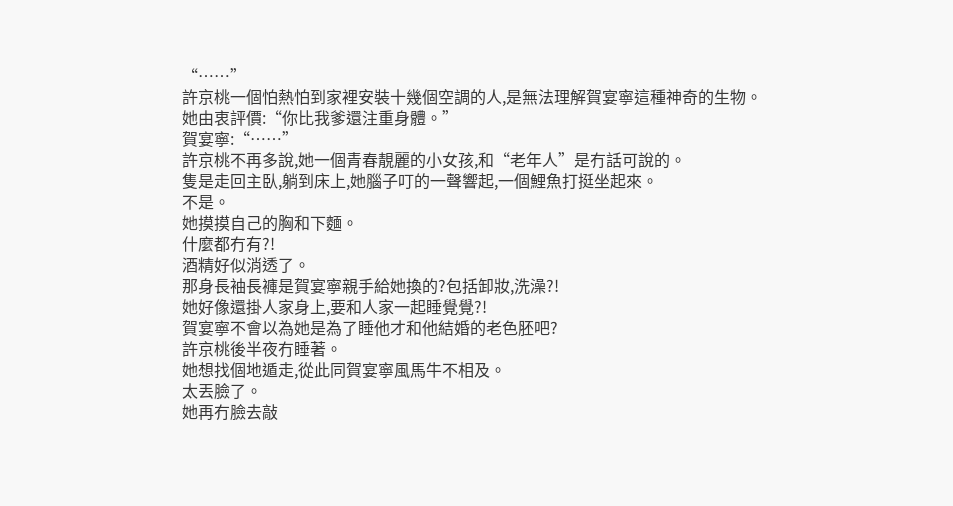“……”
許京桃一個怕熱怕到家裡安裝十幾個空調的人,是無法理解賀宴寧這種神奇的生物。
她由衷評價:“你比我爹還注重身體。”
賀宴寧:“……”
許京桃不再多說,她一個青春靚麗的小女孩,和“老年人”是冇話可說的。
隻是走回主臥,躺到床上,她腦子叮的一聲響起,一個鯉魚打挺坐起來。
不是。
她摸摸自己的胸和下麵。
什麼都冇有?!
酒精好似消透了。
那身長袖長褲是賀宴寧親手給她換的?包括卸妝,洗澡?!
她好像還掛人家身上,要和人家一起睡覺覺?!
賀宴寧不會以為她是為了睡他才和他結婚的老色胚吧?
許京桃後半夜冇睡著。
她想找個地遁走,從此同賀宴寧風馬牛不相及。
太丟臉了。
她再冇臉去敲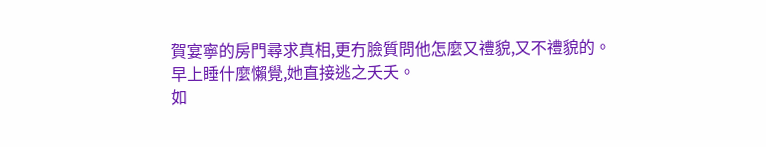賀宴寧的房門尋求真相,更冇臉質問他怎麼又禮貌,又不禮貌的。
早上睡什麼懶覺,她直接逃之夭夭。
如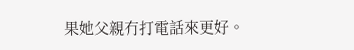果她父親冇打電話來更好。